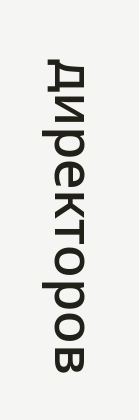директоров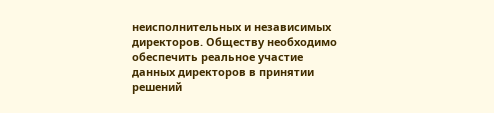неисполнительных и независимых директоров. Обществу необходимо обеспечить реальное участие данных директоров в принятии решений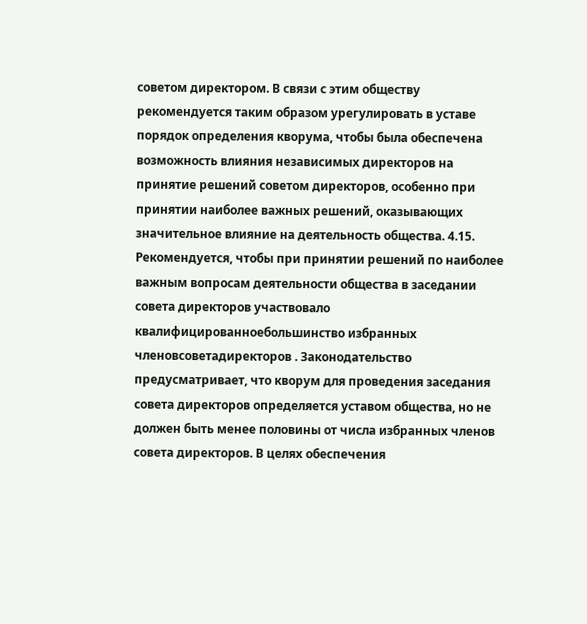советом директором. В связи с этим обществу рекомендуется таким образом урегулировать в уставе порядок определения кворума, чтобы была обеспечена возможность влияния независимых директоров на принятие решений советом директоров, особенно при принятии наиболее важных решений, оказывающих значительное влияние на деятельность общества. 4.15. Рекомендуется, чтобы при принятии решений по наиболее важным вопросам деятельности общества в заседании совета директоров участвовало квалифицированноебольшинство избранных членовсоветадиректоров . Законодательство предусматривает, что кворум для проведения заседания совета директоров определяется уставом общества, но не должен быть менее половины от числа избранных членов совета директоров. В целях обеспечения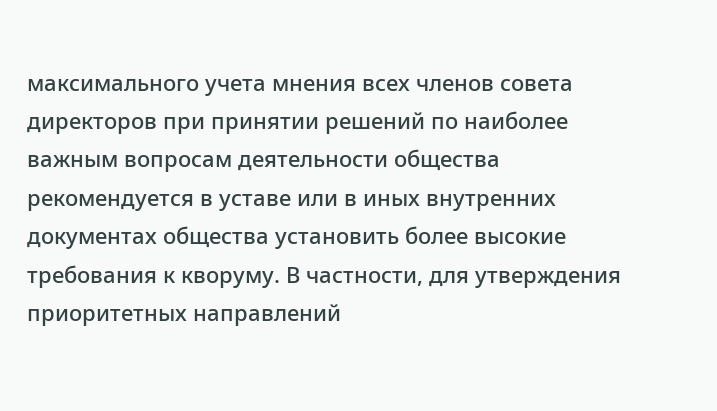максимального учета мнения всех членов совета директоров при принятии решений по наиболее важным вопросам деятельности общества рекомендуется в уставе или в иных внутренних документах общества установить более высокие требования к кворуму. В частности, для утверждения приоритетных направлений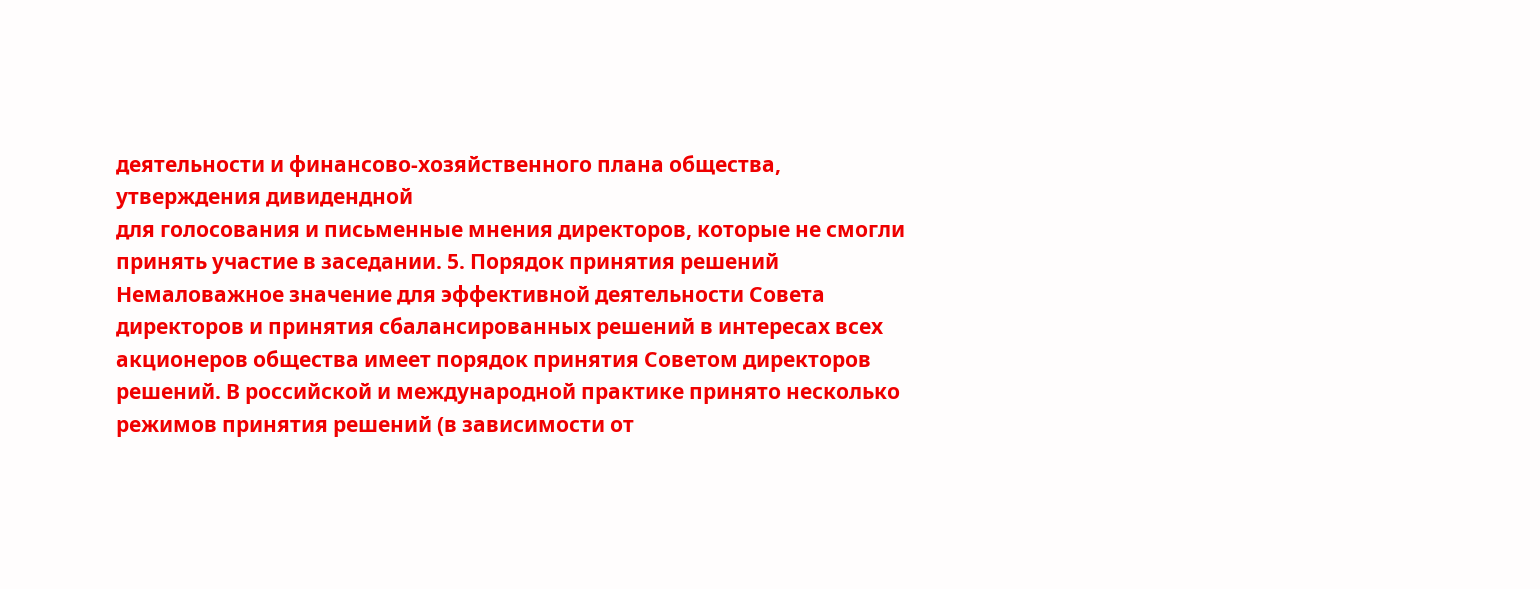деятельности и финансово-хозяйственного плана общества, утверждения дивидендной
для голосования и письменные мнения директоров, которые не смогли принять участие в заседании. 5. Порядок принятия решений Немаловажное значение для эффективной деятельности Совета директоров и принятия сбалансированных решений в интересах всех акционеров общества имеет порядок принятия Советом директоров решений. В российской и международной практике принято несколько режимов принятия решений (в зависимости от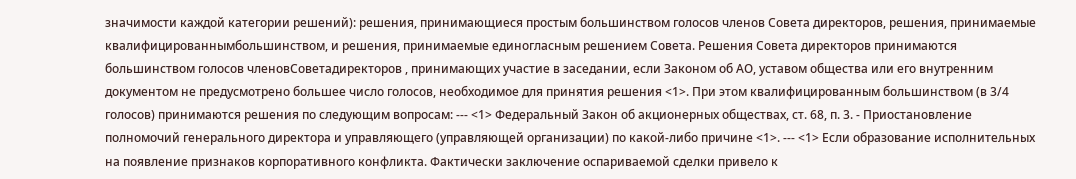значимости каждой категории решений): решения, принимающиеся простым большинством голосов членов Совета директоров, решения, принимаемые квалифицированнымбольшинством, и решения, принимаемые единогласным решением Совета. Решения Совета директоров принимаются большинством голосов членовСоветадиректоров , принимающих участие в заседании, если Законом об АО, уставом общества или его внутренним документом не предусмотрено большее число голосов, необходимое для принятия решения <1>. При этом квалифицированным большинством (в 3/4 голосов) принимаются решения по следующим вопросам: --- <1> Федеральный Закон об акционерных обществах, ст. 68, п. 3. - Приостановление полномочий генерального директора и управляющего (управляющей организации) по какой-либо причине <1>. --- <1> Если образование исполнительных
на появление признаков корпоративного конфликта. Фактически заключение оспариваемой сделки привело к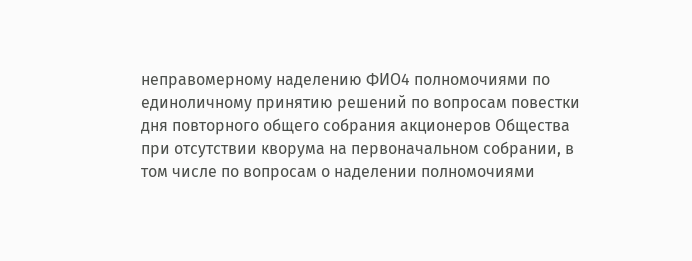неправомерному наделению ФИО4 полномочиями по единоличному принятию решений по вопросам повестки дня повторного общего собрания акционеров Общества при отсутствии кворума на первоначальном собрании, в том числе по вопросам о наделении полномочиями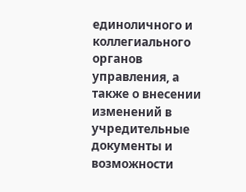единоличного и коллегиального органов управления, а также о внесении изменений в учредительные документы и возможности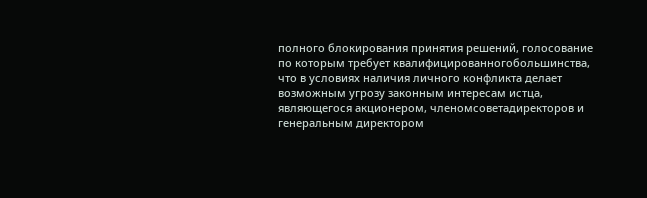полного блокирования принятия решений, голосование по которым требует квалифицированногобольшинства, что в условиях наличия личного конфликта делает возможным угрозу законным интересам истца, являющегося акционером, членомсоветадиректоров и генеральным директором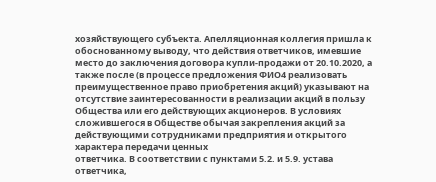хозяйствующего субъекта. Апелляционная коллегия пришла к обоснованному выводу, что действия ответчиков, имевшие место до заключения договора купли-продажи от 20.10.2020, а также после (в процессе предложения ФИО4 реализовать преимущественное право приобретения акций) указывают на отсутствие заинтересованности в реализации акций в пользу Общества или его действующих акционеров. В условиях сложившегося в Обществе обычая закрепления акций за действующими сотрудниками предприятия и открытого характера передачи ценных
ответчика. В соответствии с пунктами 5.2. и 5.9. устава ответчика,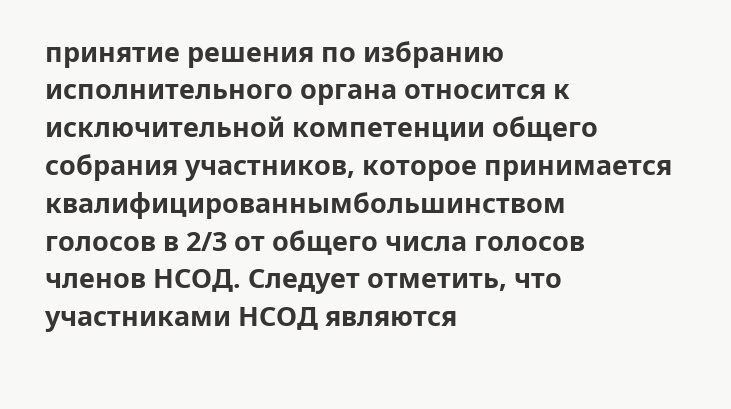принятие решения по избранию исполнительного органа относится к исключительной компетенции общего собрания участников, которое принимается квалифицированнымбольшинством голосов в 2/3 от общего числа голосов членов НСОД. Следует отметить, что участниками НСОД являются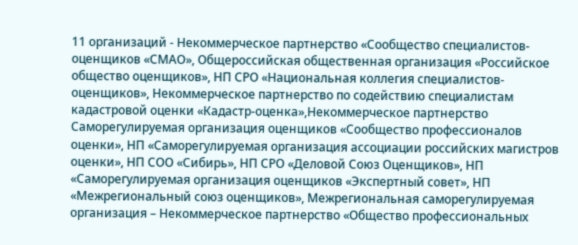11 организаций - Некоммерческое партнерство «Сообщество специалистов-оценщиков «СМАО», Общероссийская общественная организация «Российское общество оценщиков», НП СРО «Национальная коллегия специалистов-оценщиков», Некоммерческое партнерство по содействию специалистам кадастровой оценки «Кадастр-оценка»,Некоммерческое партнерство Саморегулируемая организация оценщиков «Сообщество профессионалов оценки», НП «Саморегулируемая организация ассоциации российских магистров оценки», НП СОО «Сибирь», НП СРО «Деловой Союз Оценщиков», НП «Саморегулируемая организация оценщиков «Экспертный совет», НП «Межрегиональный союз оценщиков», Межрегиональная саморегулируемая организация – Некоммерческое партнерство «Общество профессиональных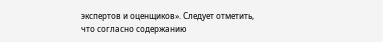экспертов и оценщиков». Следует отметить, что согласно содержанию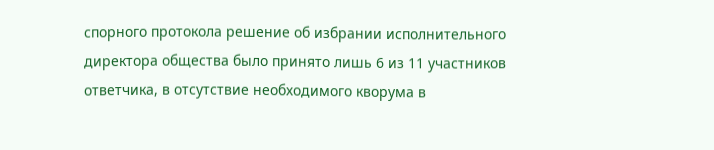спорного протокола решение об избрании исполнительного директора общества было принято лишь 6 из 11 участников ответчика, в отсутствие необходимого кворума в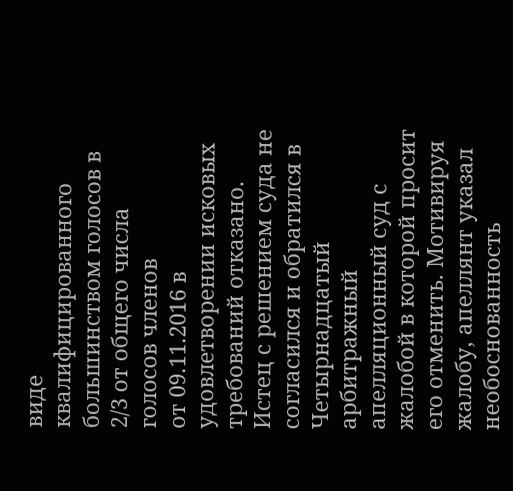виде квалифицированного большинством голосов в 2/3 от общего числа голосов членов
от 09.11.2016 в удовлетворении исковых требований отказано. Истец с решением суда не согласился и обратился в Четырнадцатый арбитражный апелляционный суд с жалобой в которой просит его отменить. Мотивируя жалобу, апеллянт указал необоснованность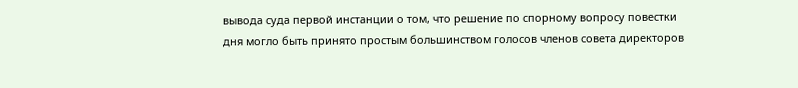вывода суда первой инстанции о том, что решение по спорному вопросу повестки дня могло быть принято простым большинством голосов членов совета директоров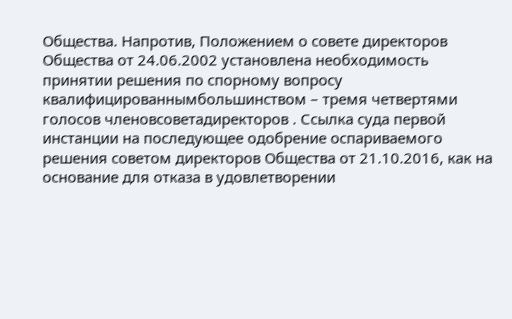Общества. Напротив, Положением о совете директоров Общества от 24.06.2002 установлена необходимость принятии решения по спорному вопросу квалифицированнымбольшинством – тремя четвертями голосов членовсоветадиректоров . Ссылка суда первой инстанции на последующее одобрение оспариваемого решения советом директоров Общества от 21.10.2016, как на основание для отказа в удовлетворении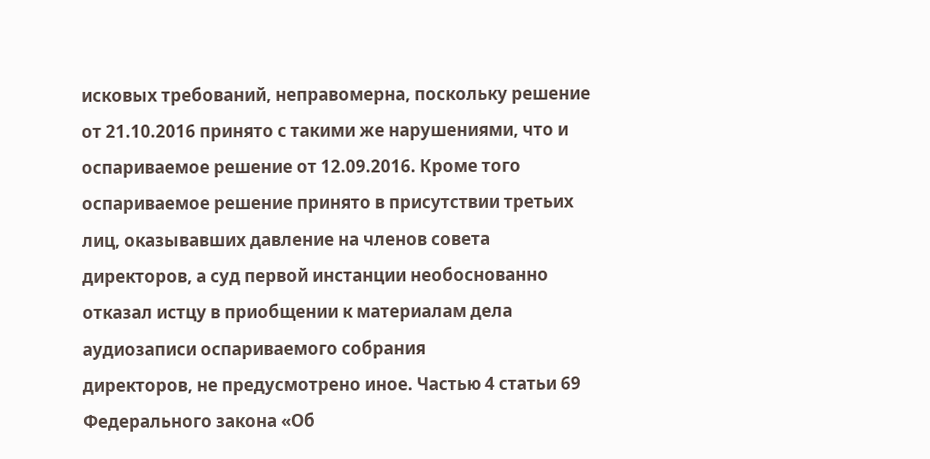исковых требований, неправомерна, поскольку решение от 21.10.2016 принято с такими же нарушениями, что и оспариваемое решение от 12.09.2016. Кроме того оспариваемое решение принято в присутствии третьих лиц, оказывавших давление на членов совета директоров, а суд первой инстанции необоснованно отказал истцу в приобщении к материалам дела аудиозаписи оспариваемого собрания
директоров, не предусмотрено иное. Частью 4 статьи 69 Федерального закона «Об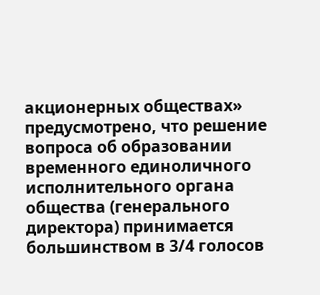акционерных обществах» предусмотрено, что решение вопроса об образовании временного единоличного исполнительного органа общества (генерального директора) принимается большинством в 3/4 голосов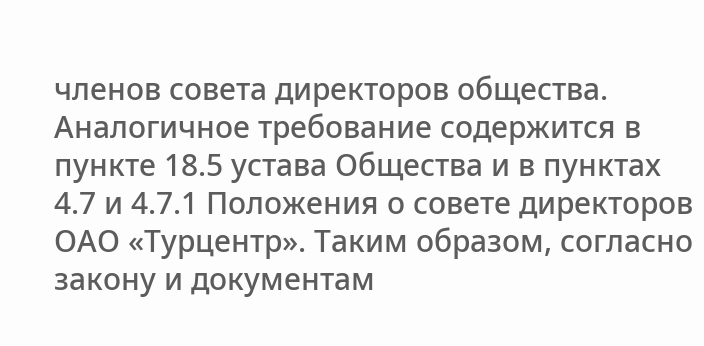членов совета директоров общества. Аналогичное требование содержится в пункте 18.5 устава Общества и в пунктах 4.7 и 4.7.1 Положения о совете директоров ОАО «Турцентр». Таким образом, согласно закону и документам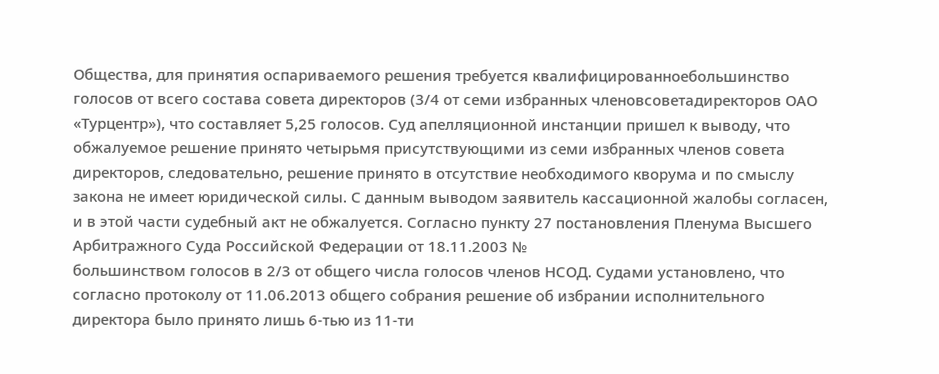Общества, для принятия оспариваемого решения требуется квалифицированноебольшинство голосов от всего состава совета директоров (3/4 от семи избранных членовсоветадиректоров ОАО «Турцентр»), что составляет 5,25 голосов. Суд апелляционной инстанции пришел к выводу, что обжалуемое решение принято четырьмя присутствующими из семи избранных членов совета директоров, следовательно, решение принято в отсутствие необходимого кворума и по смыслу закона не имеет юридической силы. С данным выводом заявитель кассационной жалобы согласен, и в этой части судебный акт не обжалуется. Согласно пункту 27 постановления Пленума Высшего Арбитражного Суда Российской Федерации от 18.11.2003 №
большинством голосов в 2/3 от общего числа голосов членов НСОД. Судами установлено, что согласно протоколу от 11.06.2013 общего собрания решение об избрании исполнительного директора было принято лишь 6-тью из 11-ти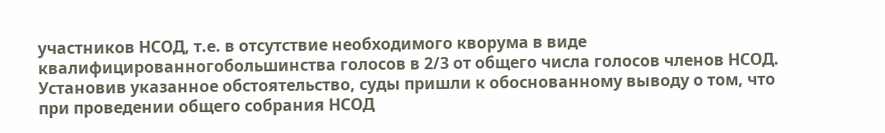участников НСОД, т.е. в отсутствие необходимого кворума в виде квалифицированногобольшинства голосов в 2/3 от общего числа голосов членов НСОД. Установив указанное обстоятельство, суды пришли к обоснованному выводу о том, что при проведении общего собрания НСОД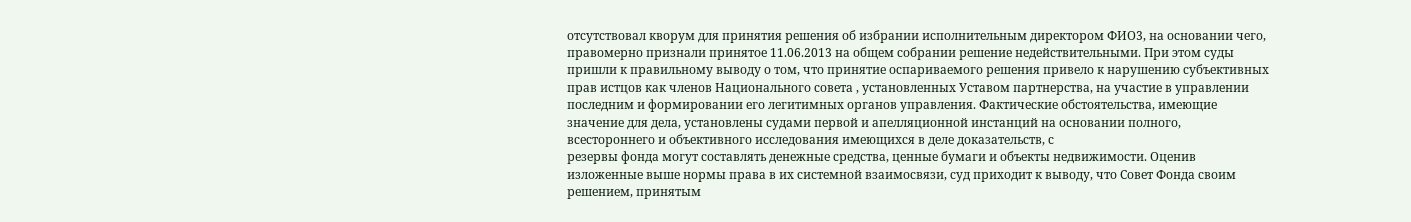отсутствовал кворум для принятия решения об избрании исполнительным директором ФИО3, на основании чего, правомерно признали принятое 11.06.2013 на общем собрании решение недействительными. При этом суды пришли к правильному выводу о том, что принятие оспариваемого решения привело к нарушению субъективных прав истцов как членов Национального совета , установленных Уставом партнерства, на участие в управлении последним и формировании его легитимных органов управления. Фактические обстоятельства, имеющие значение для дела, установлены судами первой и апелляционной инстанций на основании полного, всестороннего и объективного исследования имеющихся в деле доказательств, с
резервы фонда могут составлять денежные средства, ценные бумаги и объекты недвижимости. Оценив изложенные выше нормы права в их системной взаимосвязи, суд приходит к выводу, что Совет Фонда своим решением, принятым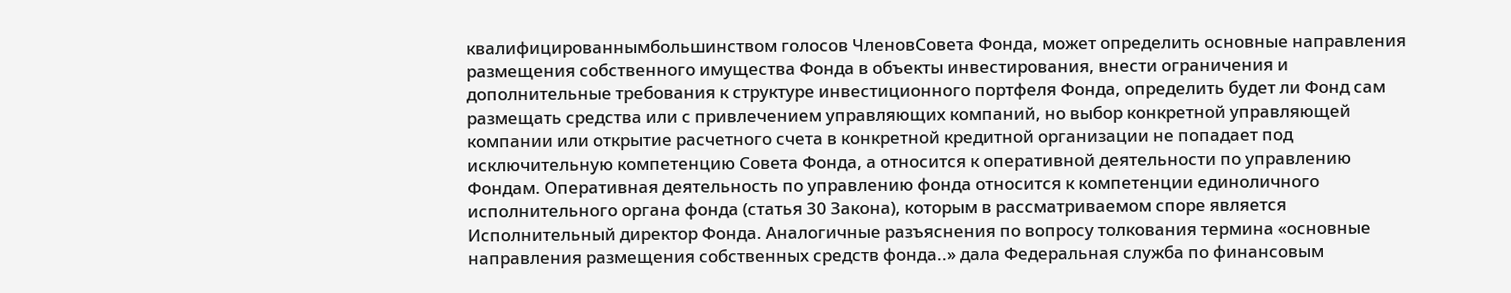квалифицированнымбольшинством голосов ЧленовСовета Фонда, может определить основные направления размещения собственного имущества Фонда в объекты инвестирования, внести ограничения и дополнительные требования к структуре инвестиционного портфеля Фонда, определить будет ли Фонд сам размещать средства или с привлечением управляющих компаний, но выбор конкретной управляющей компании или открытие расчетного счета в конкретной кредитной организации не попадает под исключительную компетенцию Совета Фонда, а относится к оперативной деятельности по управлению Фондам. Оперативная деятельность по управлению фонда относится к компетенции единоличного исполнительного органа фонда (статья 30 Закона), которым в рассматриваемом споре является Исполнительный директор Фонда. Аналогичные разъяснения по вопросу толкования термина «основные направления размещения собственных средств фонда..» дала Федеральная служба по финансовым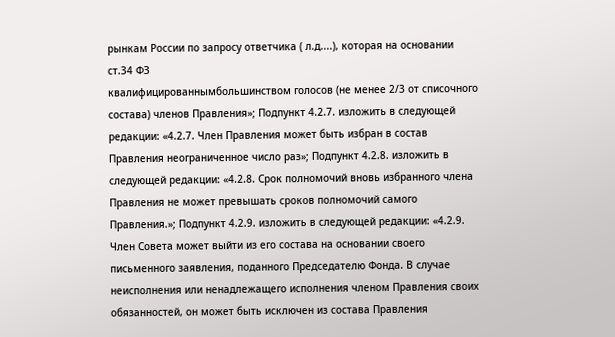рынкам России по запросу ответчика ( л.д....), которая на основании ст.34 ФЗ
квалифицированнымбольшинством голосов (не менее 2/3 от списочного состава) членов Правления»; Подпункт 4.2.7. изложить в следующей редакции: «4.2.7. Член Правления может быть избран в состав Правления неограниченное число раз»; Подпункт 4.2.8. изложить в следующей редакции: «4.2.8. Срок полномочий вновь избранного члена Правления не может превышать сроков полномочий самого Правления.»; Подпункт 4.2.9. изложить в следующей редакции: «4.2.9. Член Совета может выйти из его состава на основании своего письменного заявления, поданного Председателю Фонда. В случае неисполнения или ненадлежащего исполнения членом Правления своих обязанностей, он может быть исключен из состава Правления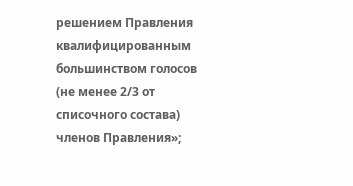решением Правления квалифицированным большинством голосов (не менее 2/3 от списочного состава) членов Правления»;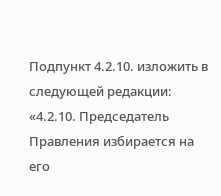Подпункт 4.2.10. изложить в следующей редакции: «4.2.10. Председатель Правления избирается на его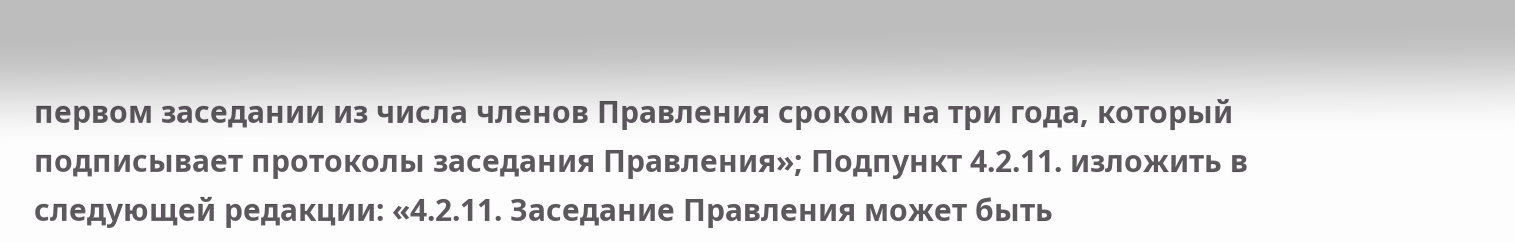первом заседании из числа членов Правления сроком на три года, который подписывает протоколы заседания Правления»; Подпункт 4.2.11. изложить в следующей редакции: «4.2.11. Заседание Правления может быть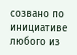созвано по инициативе любого из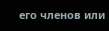его членов или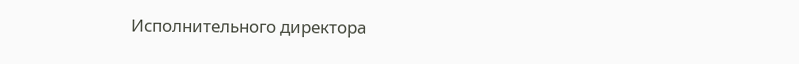Исполнительного директора